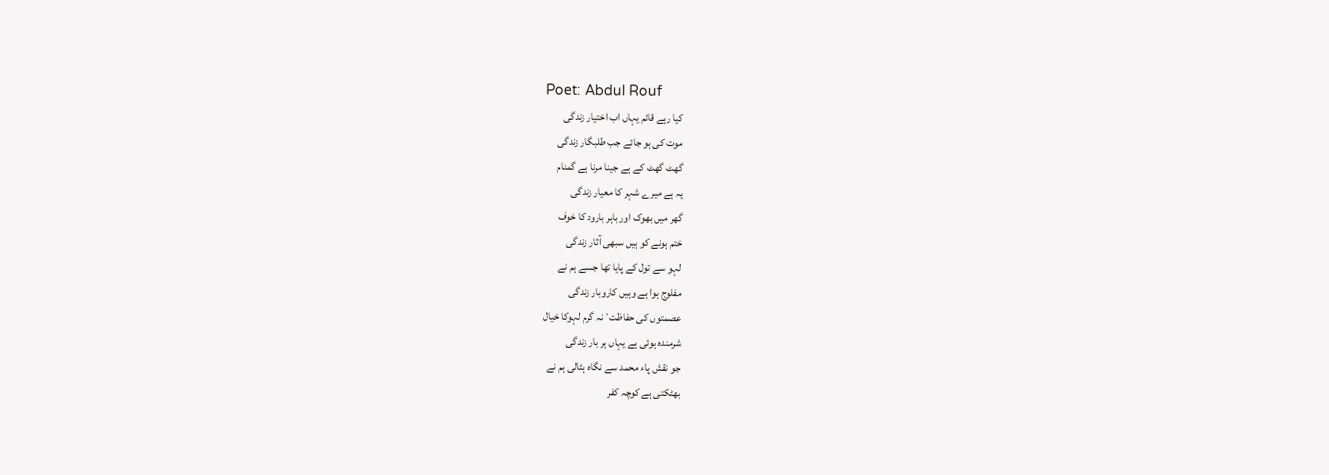Poet: Abdul Rouf
کیا رہے قائم یہاں اب اختیار زندگی
موت کی ہو جائے جب طلبگار زندگی
گھٹ گھٹ کے ہے جینا مرنا ہے گمنام
یہ ہے میرے شہر کا معیار زندگی
گھر میں بھوک اور باہر بارود کا خوف
ختم ہونے کو ہیں سبھی آثار زندگی
لہو سے تول کے پایا تھا جسے ہم نے
مفلوج ہوا ہے وہیں کاروبار زندگی
عصمتوں کی حفاظت٬ نہ گرم لہوکا خیال
شرمندہ ہوئی ہے یہاں ہر بار زندگی
جو نقش پاء محمد سے نگاہ ہٹالی ہم نے
بھٹکتی ہے کوچہ کفر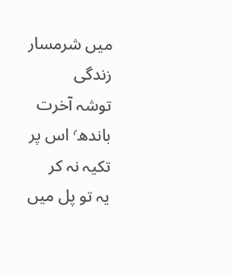میں شرمسار زندگی
توشہ آخرت باندھ٬ اس پر تکیہ نہ کر
یہ تو پل میں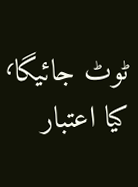ٹوٹ جائیگا٬ کیا اعتبار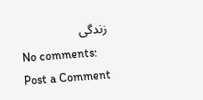زندگی
No comments:
Post a Comment